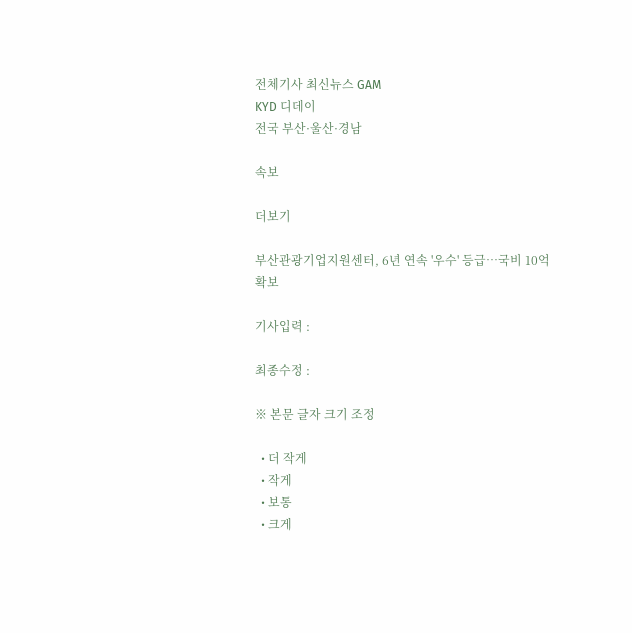전체기사 최신뉴스 GAM
KYD 디데이
전국 부산·울산·경남

속보

더보기

부산관광기업지원센터, 6년 연속 '우수' 등급…국비 10억 확보

기사입력 :

최종수정 :

※ 본문 글자 크기 조정

  • 더 작게
  • 작게
  • 보통
  • 크게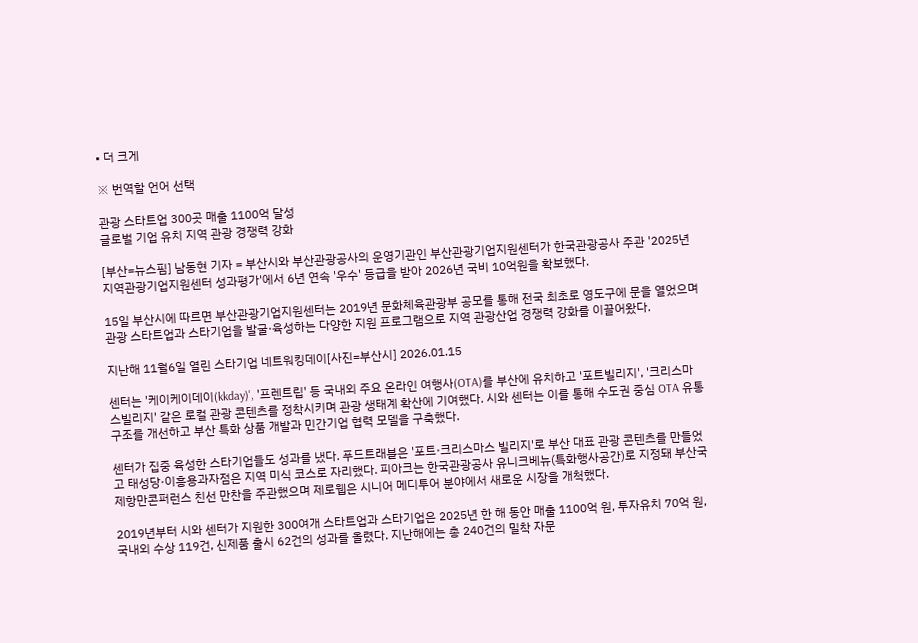• 더 크게

※ 번역할 언어 선택

관광 스타트업 300곳 매출 1100억 달성
글로벌 기업 유치 지역 관광 경쟁력 강화

[부산=뉴스핌] 남동현 기자 = 부산시와 부산관광공사의 운영기관인 부산관광기업지원센터가 한국관광공사 주관 '2025년 지역관광기업지원센터 성과평가'에서 6년 연속 '우수' 등급을 받아 2026년 국비 10억원을 확보했다.

15일 부산시에 따르면 부산관광기업지원센터는 2019년 문화체육관광부 공모를 통해 전국 최초로 영도구에 문을 열었으며 관광 스타트업과 스타기업을 발굴·육성하는 다양한 지원 프로그램으로 지역 관광산업 경쟁력 강화를 이끌어왔다.

지난해 11월6일 열린 스타기업 네트워킹데이[사진=부산시] 2026.01.15

센터는 '케이케이데이(kkday)', '프렌트립' 등 국내외 주요 온라인 여행사(OTA)를 부산에 유치하고 '포트빌리지', '크리스마스빌리지' 같은 로컬 관광 콘텐츠를 정착시키며 관광 생태계 확산에 기여했다. 시와 센터는 이를 통해 수도권 중심 OTA 유통구조를 개선하고 부산 특화 상품 개발과 민간기업 협력 모델을 구축했다.

센터가 집중 육성한 스타기업들도 성과를 냈다. 푸드트래블은 '포트·크리스마스 빌리지'로 부산 대표 관광 콘텐츠를 만들었고 태성당·이흥용과자점은 지역 미식 코스로 자리했다. 피아크는 한국관광공사 유니크베뉴(특화행사공간)로 지정돼 부산국제항만콘퍼런스 친선 만찬을 주관했으며 제로웹은 시니어 메디투어 분야에서 새로운 시장을 개척했다.

2019년부터 시와 센터가 지원한 300여개 스타트업과 스타기업은 2025년 한 해 동안 매출 1100억 원, 투자유치 70억 원, 국내외 수상 119건, 신제품 출시 62건의 성과를 올렸다. 지난해에는 총 240건의 밀착 자문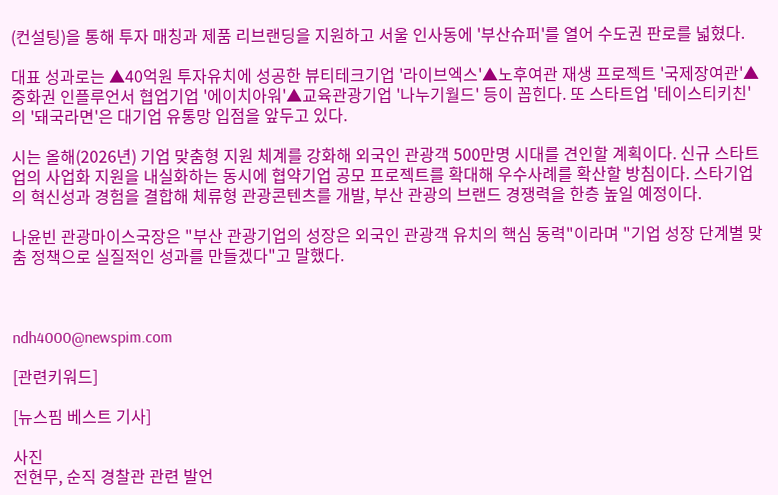(컨설팅)을 통해 투자 매칭과 제품 리브랜딩을 지원하고 서울 인사동에 '부산슈퍼'를 열어 수도권 판로를 넓혔다.

대표 성과로는 ▲40억원 투자유치에 성공한 뷰티테크기업 '라이브엑스'▲노후여관 재생 프로젝트 '국제장여관'▲중화권 인플루언서 협업기업 '에이치아워'▲교육관광기업 '나누기월드' 등이 꼽힌다. 또 스타트업 '테이스티키친'의 '돼국라면'은 대기업 유통망 입점을 앞두고 있다.

시는 올해(2026년) 기업 맞춤형 지원 체계를 강화해 외국인 관광객 500만명 시대를 견인할 계획이다. 신규 스타트업의 사업화 지원을 내실화하는 동시에 협약기업 공모 프로젝트를 확대해 우수사례를 확산할 방침이다. 스타기업의 혁신성과 경험을 결합해 체류형 관광콘텐츠를 개발, 부산 관광의 브랜드 경쟁력을 한층 높일 예정이다.

나윤빈 관광마이스국장은 "부산 관광기업의 성장은 외국인 관광객 유치의 핵심 동력"이라며 "기업 성장 단계별 맞춤 정책으로 실질적인 성과를 만들겠다"고 말했다.



ndh4000@newspim.com

[관련키워드]

[뉴스핌 베스트 기사]

사진
전현무, 순직 경찰관 관련 발언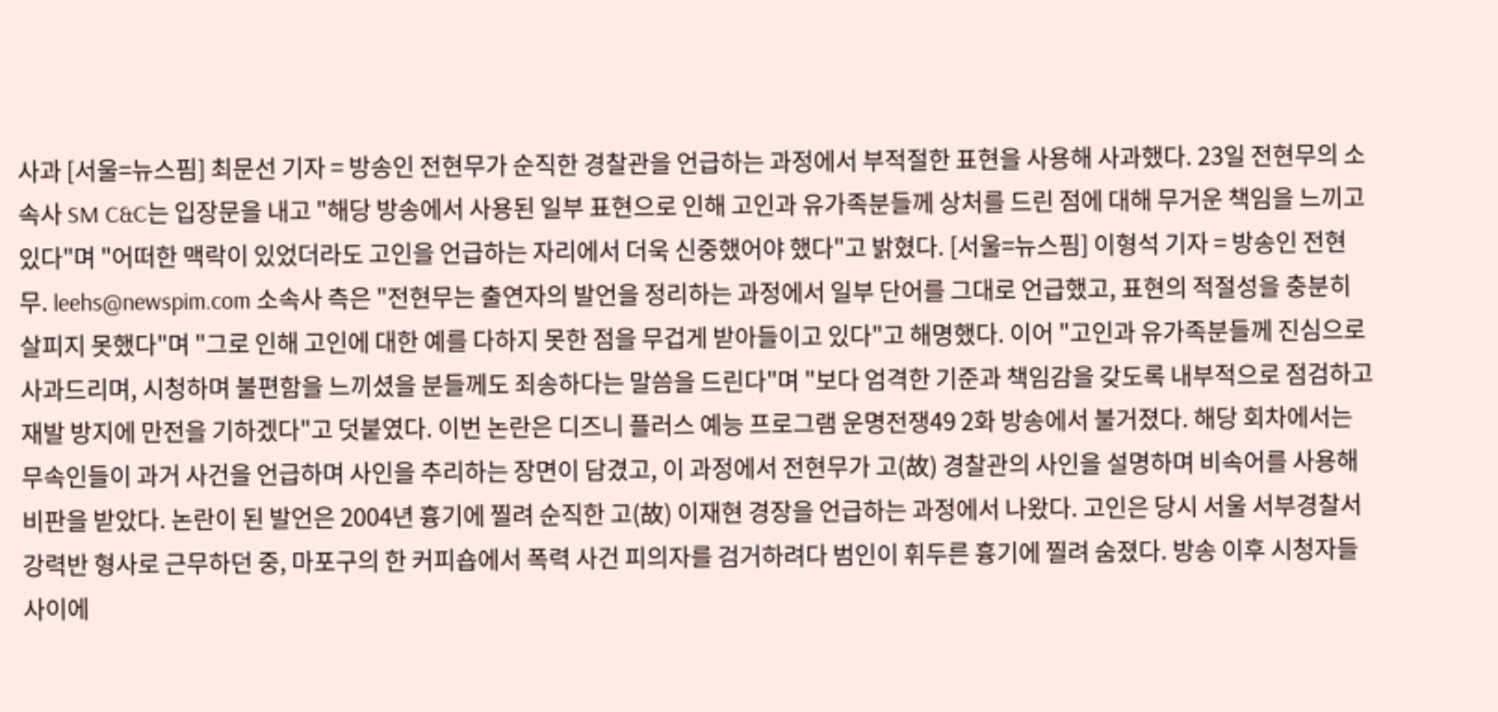사과 [서울=뉴스핌] 최문선 기자 = 방송인 전현무가 순직한 경찰관을 언급하는 과정에서 부적절한 표현을 사용해 사과했다. 23일 전현무의 소속사 SM C&C는 입장문을 내고 "해당 방송에서 사용된 일부 표현으로 인해 고인과 유가족분들께 상처를 드린 점에 대해 무거운 책임을 느끼고 있다"며 "어떠한 맥락이 있었더라도 고인을 언급하는 자리에서 더욱 신중했어야 했다"고 밝혔다. [서울=뉴스핌] 이형석 기자 = 방송인 전현무. leehs@newspim.com 소속사 측은 "전현무는 출연자의 발언을 정리하는 과정에서 일부 단어를 그대로 언급했고, 표현의 적절성을 충분히 살피지 못했다"며 "그로 인해 고인에 대한 예를 다하지 못한 점을 무겁게 받아들이고 있다"고 해명했다. 이어 "고인과 유가족분들께 진심으로 사과드리며, 시청하며 불편함을 느끼셨을 분들께도 죄송하다는 말씀을 드린다"며 "보다 엄격한 기준과 책임감을 갖도록 내부적으로 점검하고 재발 방지에 만전을 기하겠다"고 덧붙였다. 이번 논란은 디즈니 플러스 예능 프로그램 운명전쟁49 2화 방송에서 불거졌다. 해당 회차에서는 무속인들이 과거 사건을 언급하며 사인을 추리하는 장면이 담겼고, 이 과정에서 전현무가 고(故) 경찰관의 사인을 설명하며 비속어를 사용해 비판을 받았다. 논란이 된 발언은 2004년 흉기에 찔려 순직한 고(故) 이재현 경장을 언급하는 과정에서 나왔다. 고인은 당시 서울 서부경찰서 강력반 형사로 근무하던 중, 마포구의 한 커피숍에서 폭력 사건 피의자를 검거하려다 범인이 휘두른 흉기에 찔려 숨졌다. 방송 이후 시청자들 사이에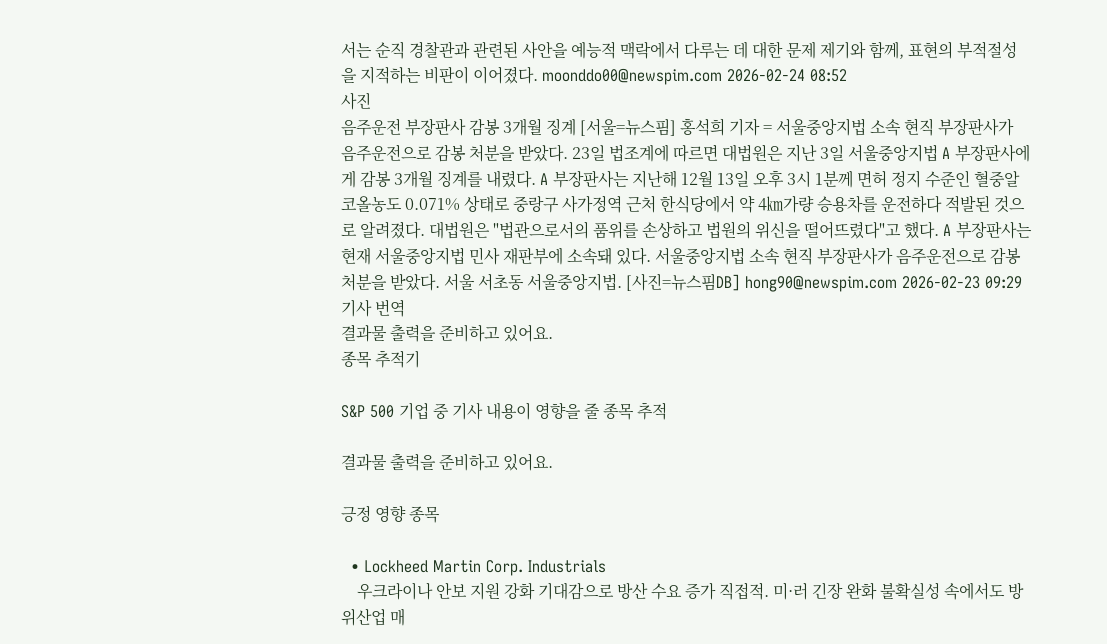서는 순직 경찰관과 관련된 사안을 예능적 맥락에서 다루는 데 대한 문제 제기와 함께, 표현의 부적절성을 지적하는 비판이 이어졌다. moonddo00@newspim.com 2026-02-24 08:52
사진
음주운전 부장판사 감봉 3개월 징계 [서울=뉴스핌] 홍석희 기자 = 서울중앙지법 소속 현직 부장판사가 음주운전으로 감봉 처분을 받았다. 23일 법조계에 따르면 대법원은 지난 3일 서울중앙지법 A 부장판사에게 감봉 3개월 징계를 내렸다. A 부장판사는 지난해 12월 13일 오후 3시 1분께 면허 정지 수준인 혈중알코올농도 0.071% 상태로 중랑구 사가정역 근처 한식당에서 약 4㎞가량 승용차를 운전하다 적발된 것으로 알려졌다. 대법원은 "법관으로서의 품위를 손상하고 법원의 위신을 떨어뜨렸다"고 했다. A 부장판사는 현재 서울중앙지법 민사 재판부에 소속돼 있다. 서울중앙지법 소속 현직 부장판사가 음주운전으로 감봉 처분을 받았다. 서울 서초동 서울중앙지법. [사진=뉴스핌DB] hong90@newspim.com 2026-02-23 09:29
기사 번역
결과물 출력을 준비하고 있어요.
종목 추적기

S&P 500 기업 중 기사 내용이 영향을 줄 종목 추적

결과물 출력을 준비하고 있어요.

긍정 영향 종목

  • Lockheed Martin Corp. Industrials
    우크라이나 안보 지원 강화 기대감으로 방산 수요 증가 직접적. 미·러 긴장 완화 불확실성 속에서도 방위산업 매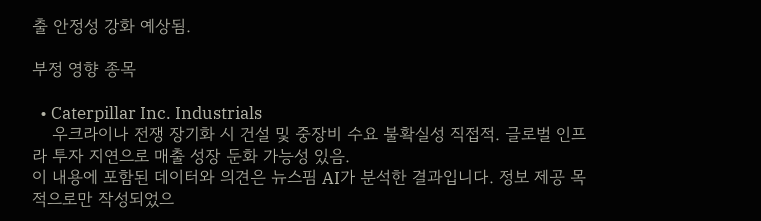출 안정성 강화 예상됨.

부정 영향 종목

  • Caterpillar Inc. Industrials
    우크라이나 전쟁 장기화 시 건설 및 중장비 수요 불확실성 직접적. 글로벌 인프라 투자 지연으로 매출 성장 둔화 가능성 있음.
이 내용에 포함된 데이터와 의견은 뉴스핌 AI가 분석한 결과입니다. 정보 제공 목적으로만 작성되었으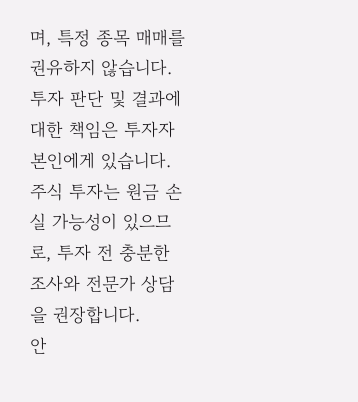며, 특정 종목 매매를 권유하지 않습니다. 투자 판단 및 결과에 대한 책임은 투자자 본인에게 있습니다. 주식 투자는 원금 손실 가능성이 있으므로, 투자 전 충분한 조사와 전문가 상담을 권장합니다.
안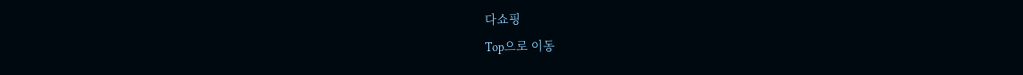다쇼핑
Top으로 이동